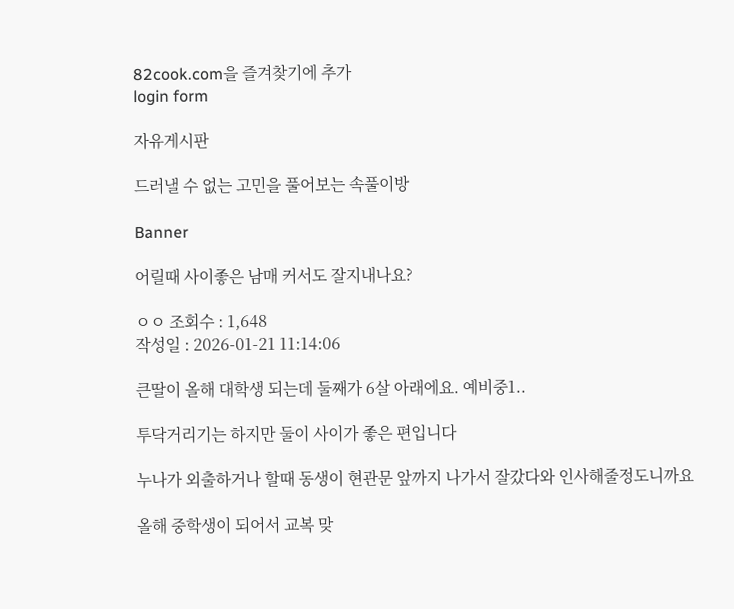82cook.com을 즐겨찾기에 추가
login form

자유게시판

드러낼 수 없는 고민을 풀어보는 속풀이방

Banner

어릴때 사이좋은 남매 커서도 잘지내나요?

ㅇㅇ 조회수 : 1,648
작성일 : 2026-01-21 11:14:06

큰딸이 올해 대학생 되는데 둘째가 6살 아래에요. 예비중1..

투닥거리기는 하지만 둘이 사이가 좋은 편입니다

누나가 외출하거나 할때 동생이 현관문 앞까지 나가서 잘갔다와 인사해줄정도니까요

올해 중학생이 되어서 교복 맞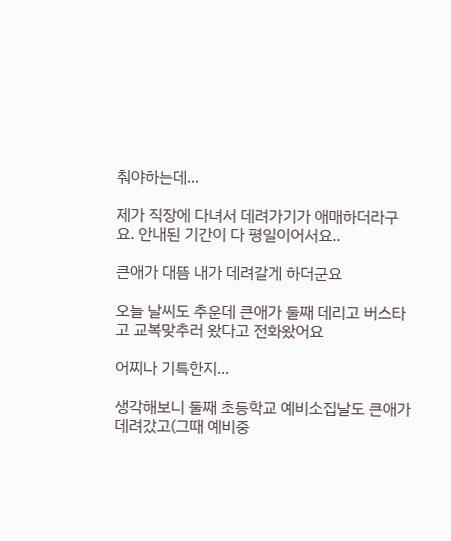춰야하는데...

제가 직장에 다녀서 데려가기가 애매하더라구요. 안내된 기간이 다 평일이어서요..

큰애가 대뜸 내가 데려갈게 하더군요

오늘 날씨도 추운데 큰애가 둘째 데리고 버스타고 교복맞추러 왔다고 전화왔어요

어찌나 기특한지...

생각해보니 둘째 초등학교 예비소집날도 큰애가 데려갔고(그때 예비중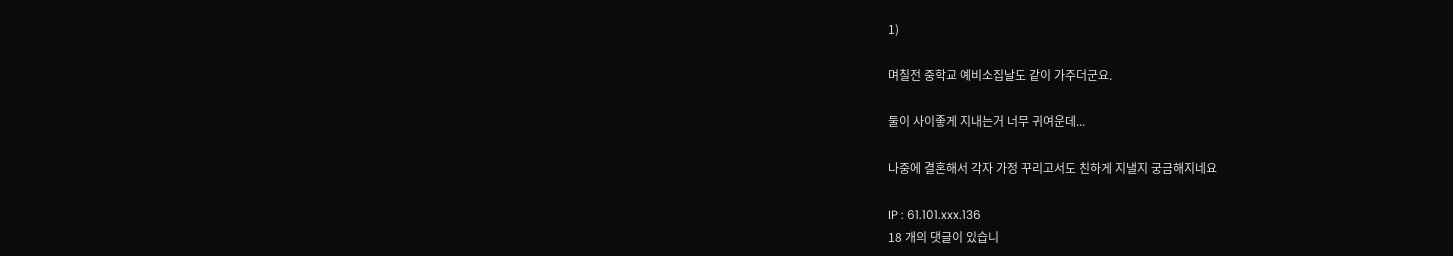1)

며칠전 중학교 예비소집날도 같이 가주더군요.

둘이 사이좋게 지내는거 너무 귀여운데...

나중에 결혼해서 각자 가정 꾸리고서도 친하게 지낼지 궁금해지네요

IP : 61.101.xxx.136
18 개의 댓글이 있습니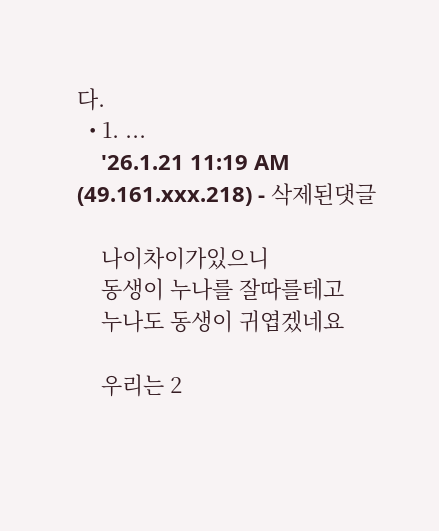다.
  • 1. ...
    '26.1.21 11:19 AM (49.161.xxx.218) - 삭제된댓글

    나이차이가있으니
    동생이 누나를 잘따를테고
    누나도 동생이 귀엽겠네요

    우리는 2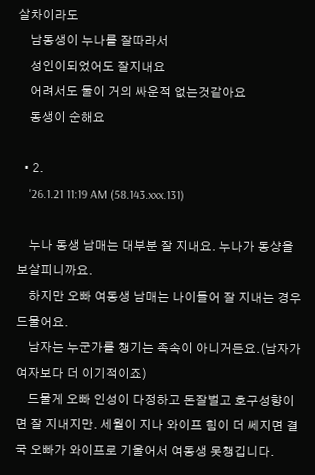살차이라도
    남동생이 누나를 잘따라서
    성인이되었어도 잘지내요
    어려서도 둘이 거의 싸운적 없는것같아요
    동생이 순해요

  • 2.
    '26.1.21 11:19 AM (58.143.xxx.131)

    누나 동생 남매는 대부분 잘 지내요. 누나가 동샹을 보살피니까요.
    하지만 오빠 여동생 남매는 나이들어 잘 지내는 경우 드물어요.
    남자는 누군가를 챙기는 족속이 아니거든요.(남자가 여자보다 더 이기적이죠)
    드물게 오빠 인성이 다정하고 돈잘벌고 호구성향이면 잘 지내지만. 세월이 지나 와이프 힘이 더 쎄지면 결국 오빠가 와이프로 기울어서 여동생 못챙깁니다.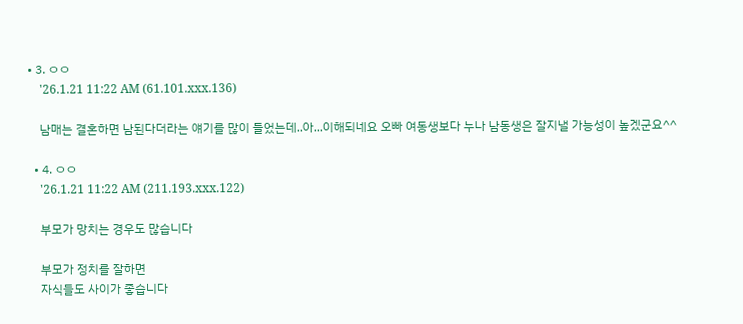• 3. ㅇㅇ
    '26.1.21 11:22 AM (61.101.xxx.136)

    남매는 결혼하면 남된다더라는 얘기를 많이 들었는데..아...이해되네요 오빠 여동생보다 누나 남동생은 잘지낼 가능성이 높겠군요^^

  • 4. ㅇㅇ
    '26.1.21 11:22 AM (211.193.xxx.122)

    부모가 망치는 경우도 많습니다

    부모가 정치를 잘하면
    자식들도 사이가 좋습니다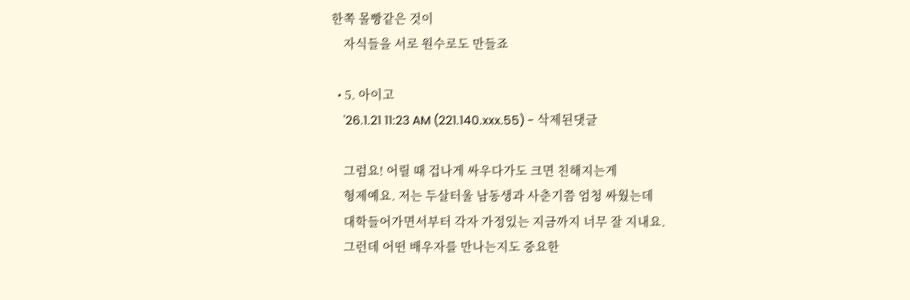한쪽 몰빵같은 것이
    자식들을 서로 원수로도 만들죠

  • 5. 아이고
    '26.1.21 11:23 AM (221.140.xxx.55) - 삭제된댓글

    그럼요! 어릴 때 겁나게 싸우다가도 크면 친해지는게
    형제예요. 저는 두살터울 남동생과 사춘기쯤 엄청 싸웠는데
    대학들어가면서부터 각자 가정있는 지금까지 너무 잘 지내요.
    그런데 어떤 배우자를 만나는지도 중요한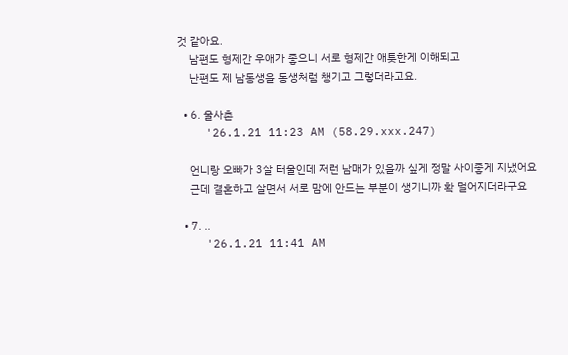것 같아요.
    남편도 형제간 우애가 좋으니 서로 형제간 애틋한게 이해되고
    난편도 제 남동생을 동생처럼 챙기고 그렇더라고요.

  • 6. 울사촌
    '26.1.21 11:23 AM (58.29.xxx.247)

    언니랑 오빠가 3살 터울인데 저런 남매가 있을까 싶게 정말 사이좋게 지냈어요
    근데 결혼하고 살면서 서로 맘에 안드는 부분이 생기니까 확 멀어지더라구요

  • 7. ..
    '26.1.21 11:41 AM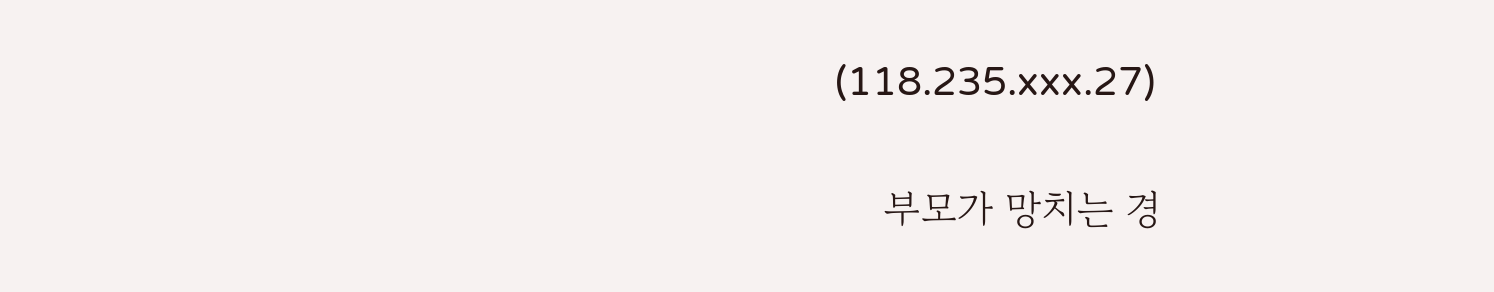(118.235.xxx.27)

    부모가 망치는 경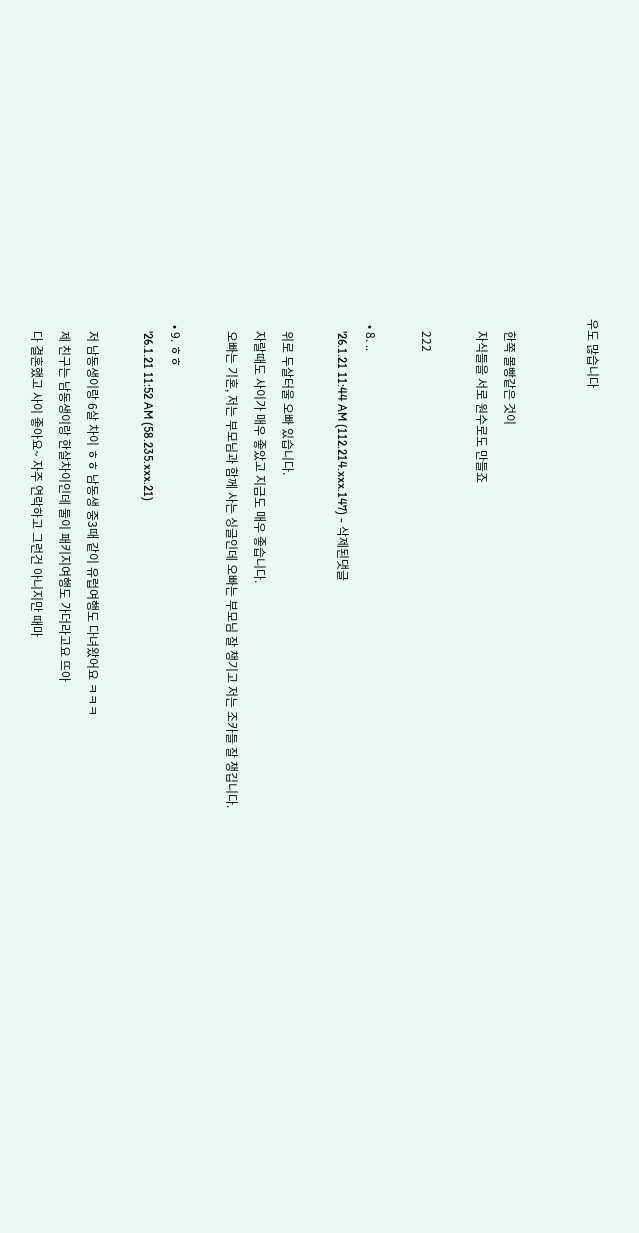우도 많습니다


    한쪽 몰빵같은 것이
    자식들을 서로 원수로도 만들죠

    222

  • 8. ..
    '26.1.21 11:44 AM (112.214.xxx.147) - 삭제된댓글

    위로 두살터울 오빠 있습니다.
    자랄때도 사이가 매우 좋았고 지금도 매우 좋습니다.
    오빠는 기혼, 저는 부모님과 함께 사는 싱글인데 오빠는 부모님 잘 챙기고 저는 조카들 잘 챙깁니다.

  • 9. ㅎㅎ
    '26.1.21 11:52 AM (58.235.xxx.21)

    저 남동생이랑 6살 차이 ㅎㅎ 남동생 중3때 같이 유럽여행도 다녀왔어요 ㅋㅋㅋ
    제 친구는 남동생이랑 한살차이인데 둘이 패키지여행도 가더라고요 뜨아
    다 결혼했고 사이 좋아요~ 자주 연락하고 그런건 아니지만 때마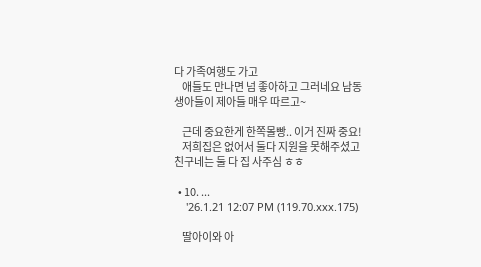다 가족여행도 가고
    애들도 만나면 넘 좋아하고 그러네요 남동생아들이 제아들 매우 따르고~

    근데 중요한게 한쪽몰빵.. 이거 진짜 중요!
    저희집은 없어서 둘다 지원을 못해주셨고 친구네는 둘 다 집 사주심 ㅎㅎ

  • 10. ...
    '26.1.21 12:07 PM (119.70.xxx.175)

    딸아이와 아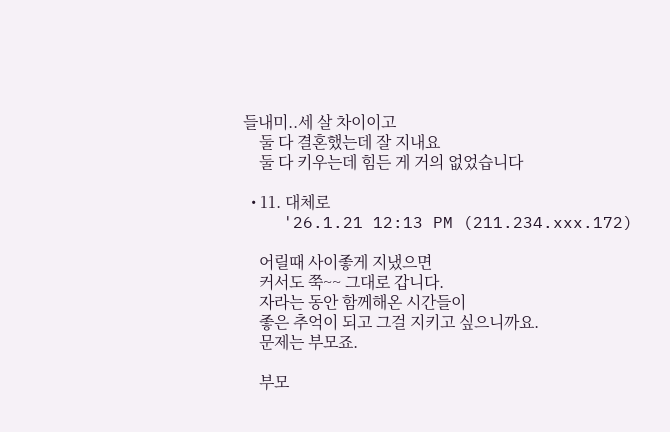들내미..세 살 차이이고
    둘 다 결혼했는데 잘 지내요
    둘 다 키우는데 힘든 게 거의 없었습니다

  • 11. 대체로
    '26.1.21 12:13 PM (211.234.xxx.172)

    어릴때 사이좋게 지냈으면
    커서도 쭉~~ 그대로 갑니다.
    자라는 동안 함께해온 시간들이
    좋은 추억이 되고 그걸 지키고 싶으니까요.
    문제는 부모죠.

    부모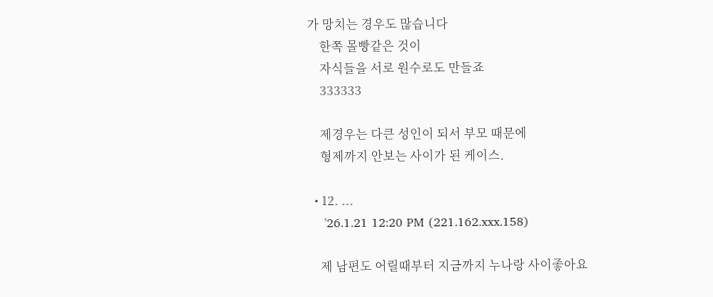가 망치는 경우도 많습니다
    한쪽 몰빵같은 것이
    자식들을 서로 원수로도 만들죠
    333333

    제경우는 다큰 성인이 되서 부모 때문에
    형제까지 안보는 사이가 된 케이스.

  • 12. ...
    '26.1.21 12:20 PM (221.162.xxx.158)

    제 남편도 어릴때부터 지금까지 누나랑 사이좋아요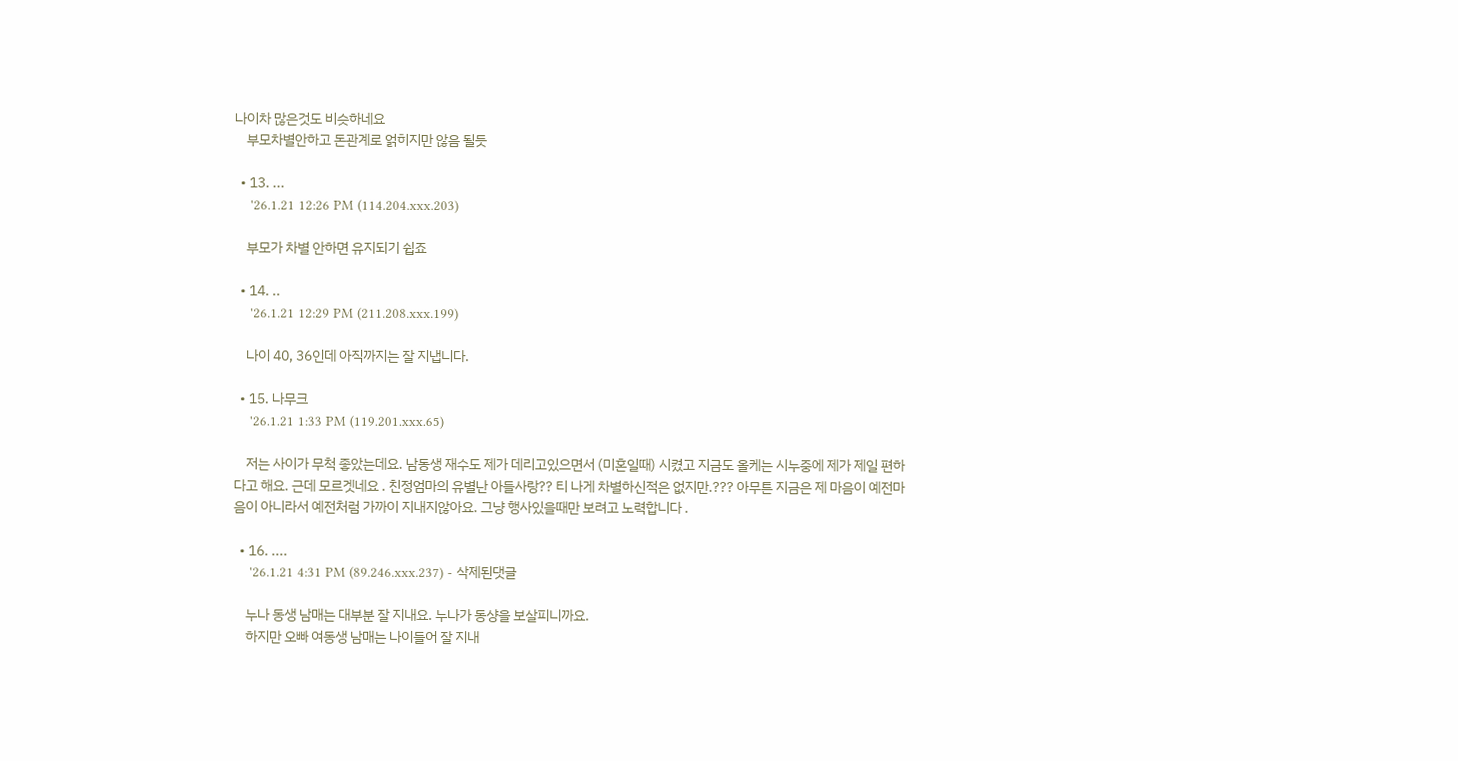나이차 많은것도 비슷하네요
    부모차별안하고 돈관계로 얽히지만 않음 될듯

  • 13. ...
    '26.1.21 12:26 PM (114.204.xxx.203)

    부모가 차별 안하면 유지되기 쉽죠

  • 14. ..
    '26.1.21 12:29 PM (211.208.xxx.199)

    나이 40, 36인데 아직까지는 잘 지냅니다.

  • 15. 나무크
    '26.1.21 1:33 PM (119.201.xxx.65)

    저는 사이가 무척 좋았는데요. 남동생 재수도 제가 데리고있으면서 (미혼일때) 시켰고 지금도 올케는 시누중에 제가 제일 편하다고 해요. 근데 모르겟네요 . 친정엄마의 유별난 아들사랑?? 티 나게 차별하신적은 없지만.??? 아무튼 지금은 제 마음이 예전마음이 아니라서 예전처럼 가까이 지내지않아요. 그냥 행사있을때만 보려고 노력합니다 .

  • 16. ....
    '26.1.21 4:31 PM (89.246.xxx.237) - 삭제된댓글

    누나 동생 남매는 대부분 잘 지내요. 누나가 동샹을 보살피니까요.
    하지만 오빠 여동생 남매는 나이들어 잘 지내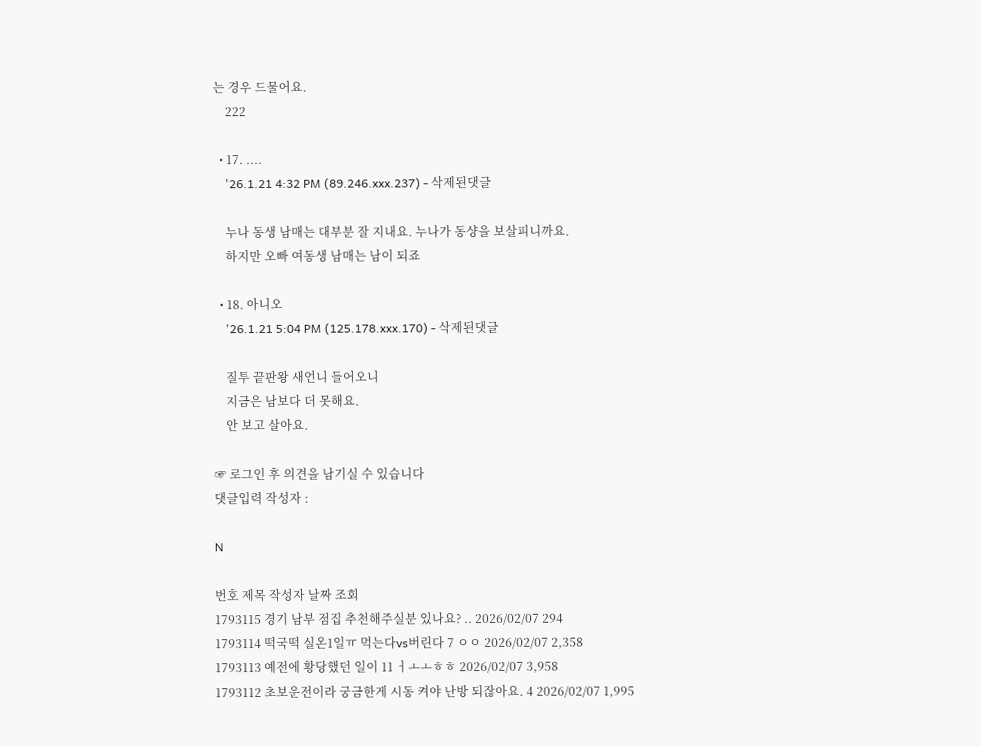는 경우 드물어요.
    222

  • 17. ....
    '26.1.21 4:32 PM (89.246.xxx.237) - 삭제된댓글

    누나 동생 남매는 대부분 잘 지내요. 누나가 동샹을 보살피니까요.
    하지만 오빠 여동생 남매는 남이 되죠

  • 18. 아니오
    '26.1.21 5:04 PM (125.178.xxx.170) - 삭제된댓글

    질투 끝판왕 새언니 들어오니
    지금은 남보다 더 못해요.
    안 보고 살아요.

☞ 로그인 후 의견을 남기실 수 있습니다
댓글입력 작성자 :

N

번호 제목 작성자 날짜 조회
1793115 경기 남부 점집 추천해주실분 있나요? .. 2026/02/07 294
1793114 떡국떡 실온1일ㅠ 먹는다vs버린다 7 ㅇㅇ 2026/02/07 2,358
1793113 예전에 황당했던 일이 11 ㅓㅗㅗㅎㅎ 2026/02/07 3,958
1793112 초보운전이라 궁금한게 시동 켜야 난방 되잖아요. 4 2026/02/07 1,995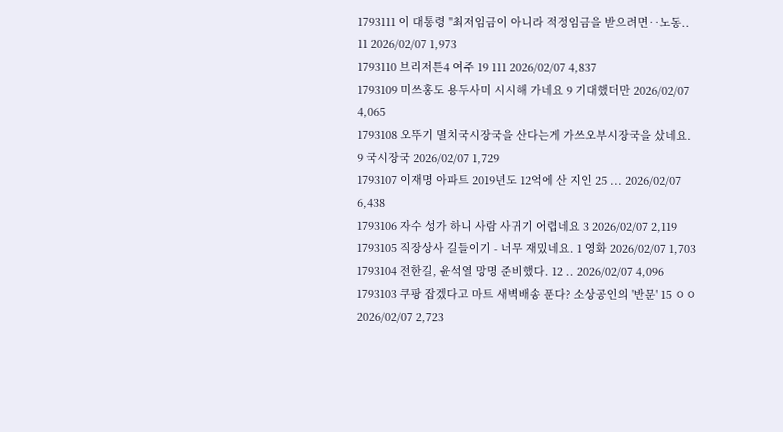1793111 이 대통령 "최저임금이 아니라 적정임금을 받으려면‥노동.. 11 2026/02/07 1,973
1793110 브리저튼4 여주 19 111 2026/02/07 4,837
1793109 미쓰홍도 용두사미 시시해 가네요 9 기대했더만 2026/02/07 4,065
1793108 오뚜기 멸치국시장국을 산다는게 가쓰오부시장국을 샀네요. 9 국시장국 2026/02/07 1,729
1793107 이재명 아파트 2019년도 12억에 산 지인 25 ... 2026/02/07 6,438
1793106 자수 성가 하니 사람 사귀기 어렵네요 3 2026/02/07 2,119
1793105 직장상사 길들이기 - 너무 재밌네요. 1 영화 2026/02/07 1,703
1793104 전한길, 윤석열 망명 준비했다. 12 .. 2026/02/07 4,096
1793103 쿠팡 잡겠다고 마트 새벽배송 푼다? 소상공인의 '반문' 15 ㅇㅇ 2026/02/07 2,723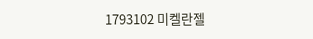1793102 미켈란젤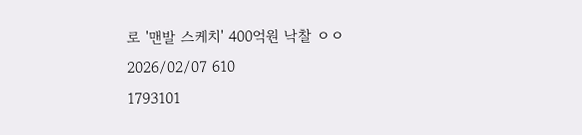로 '맨발 스케치' 400억원 낙찰 ㅇㅇ 2026/02/07 610
1793101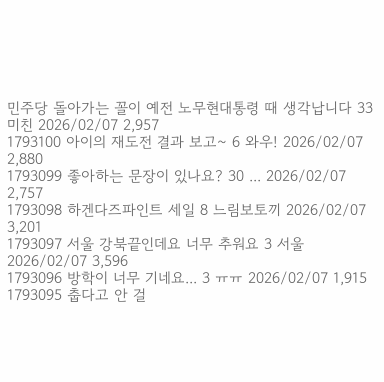민주당 돌아가는 꼴이 예전 노무현대통령 때 생각납니다 33 미친 2026/02/07 2,957
1793100 아이의 재도전 결과 보고~ 6 와우! 2026/02/07 2,880
1793099 좋아하는 문장이 있나요? 30 ... 2026/02/07 2,757
1793098 하겐다즈파인트 세일 8 느림보토끼 2026/02/07 3,201
1793097 서울 강북끝인데요 너무 추워요 3 서울 2026/02/07 3,596
1793096 방학이 너무 기네요... 3 ㅠㅠ 2026/02/07 1,915
1793095 춥다고 안 걸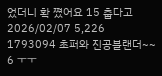었더니 확 쪘어요 15 춥다고 2026/02/07 5,226
1793094 초퍼와 진공블랜더~~ 6 ㅜㅜ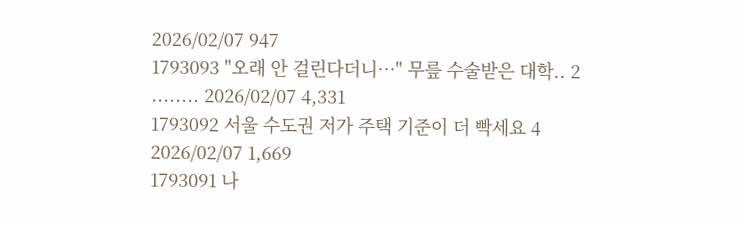2026/02/07 947
1793093 "오래 안 걸린다더니…" 무릎 수술받은 대학.. 2 ........ 2026/02/07 4,331
1793092 서울 수도권 저가 주택 기준이 더 빡세요 4 2026/02/07 1,669
1793091 나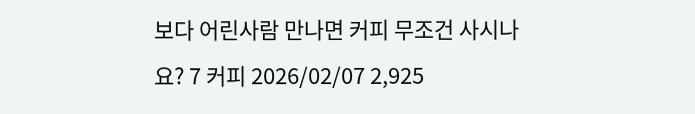보다 어린사람 만나면 커피 무조건 사시나요? 7 커피 2026/02/07 2,925